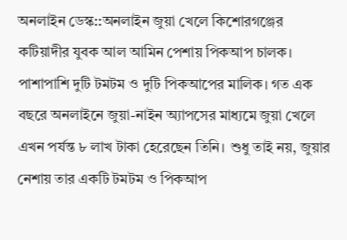অনলাইন ডেস্ক::অনলাইন জুয়া খেলে কিশোরগঞ্জের কটিয়াদীর যুবক আল আমিন পেশায় পিকআপ চালক। পাশাপাশি দুটি টমটম ও দুটি পিকআপের মালিক। গত এক বছরে অনলাইনে জুয়া-নাইন অ্যাপসের মাধ্যমে জুয়া খেলে এখন পর্যন্ত ৮ লাখ টাকা হেরেছেন তিনি। শুধু তাই নয়, জুয়ার নেশায় তার একটি টমটম ও পিকআপ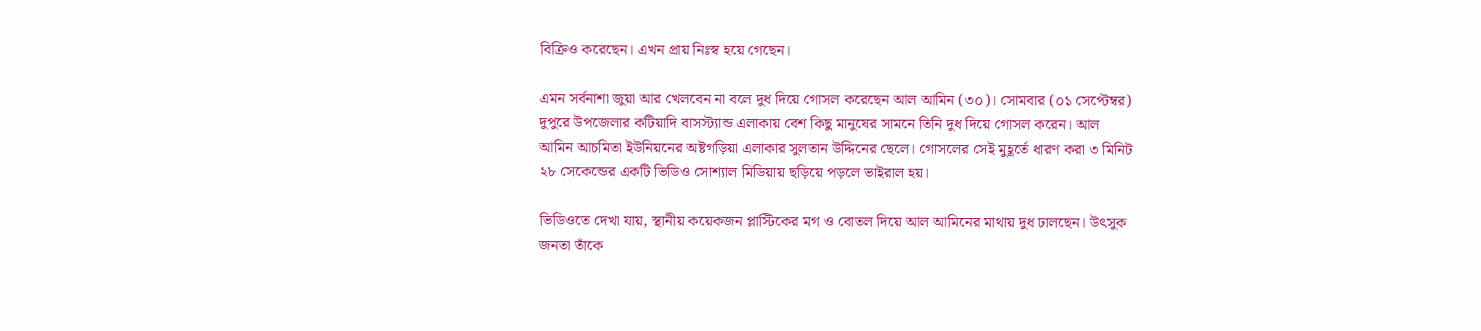বিক্রিও করেছেন। এখন প্রায় নিঃস্ব হয়ে গেছেন।

এমন সর্বনাশা জুয়া আর খেলবেন না বলে দুধ দিয়ে গোসল করেছেন আল আমিন (৩০)। সোমবার (০১ সেপ্টেম্বর) দুপুরে উপজেলার কটিয়াদি বাসস্ট্যান্ড এলাকায় বেশ কিছু মানুষের সামনে তিনি দুধ দিয়ে গোসল করেন। আল আমিন আচমিতা ইউনিয়নের অষ্টগড়িয়া এলাকার সুলতান উদ্দিনের ছেলে। গোসলের সেই মুহূর্তে ধারণ করা ৩ মিনিট ২৮ সেকেন্ডের একটি ভিডিও সোশ্যাল মিডিয়ায় ছড়িয়ে পড়লে ভাইরাল হয়।

ভিডিওতে দেখা যায়, স্থানীয় কয়েকজন প্লাস্টিকের মগ ও বোতল দিয়ে আল আমিনের মাথায় দুধ ঢালছেন। উৎসুক জনতা তাঁকে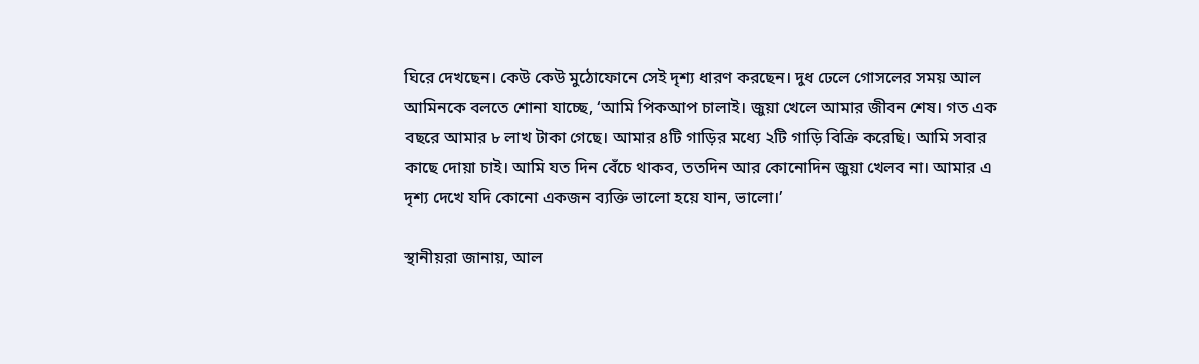ঘিরে দেখছেন। কেউ কেউ মুঠোফোনে সেই দৃশ্য ধারণ করছেন। দুধ ঢেলে গোসলের সময় আল আমিনকে বলতে শোনা যাচ্ছে, ‘আমি পিকআপ চালাই। জুয়া খেলে আমার জীবন শেষ। গত এক বছরে আমার ৮ লাখ টাকা গেছে। আমার ৪টি গাড়ির মধ্যে ২টি গাড়ি বিক্রি করেছি। আমি সবার কাছে দোয়া চাই। আমি যত দিন বেঁচে থাকব, ততদিন আর কোনোদিন জুয়া খেলব না। আমার এ দৃশ্য দেখে যদি কোনো একজন ব্যক্তি ভালো হয়ে যান, ভালো।’

স্থানীয়রা জানায়, আল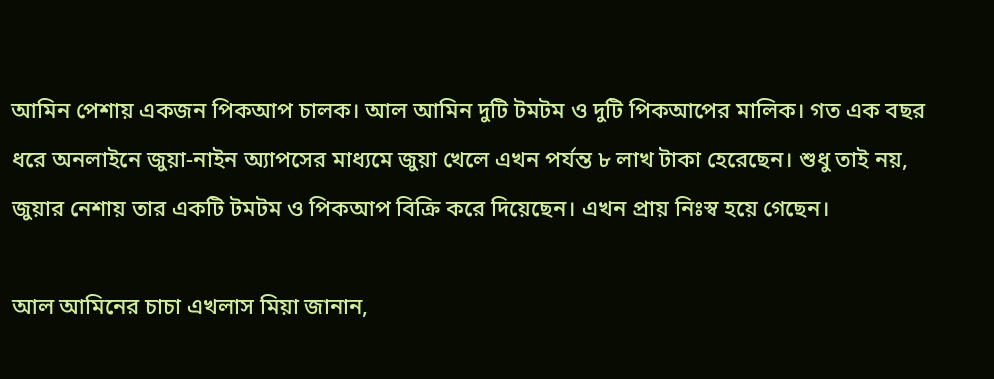আমিন পেশায় একজন পিকআপ চালক। আল আমিন দুটি টমটম ও দুটি পিকআপের মালিক। গত এক বছর ধরে অনলাইনে জুয়া-নাইন অ্যাপসের মাধ্যমে জুয়া খেলে এখন পর্যন্ত ৮ লাখ টাকা হেরেছেন। শুধু তাই নয়, জুয়ার নেশায় তার একটি টমটম ও পিকআপ বিক্রি করে দিয়েছেন। এখন প্রায় নিঃস্ব হয়ে গেছেন।

আল আমিনের চাচা এখলাস মিয়া জানান,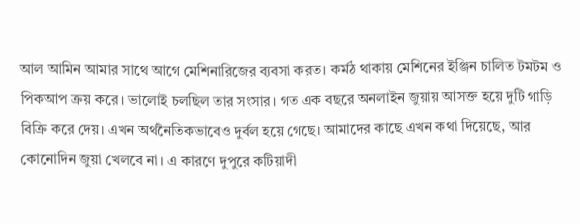আল আমিন আমার সাথে আগে মেশিনারিজের ব্যবসা করত। কর্মঠ থাকায় মেশিনের ইঞ্জিন চালিত টমটম ও পিকআপ ক্রয় করে। ভালোই চলছিল তার সংসার। গত এক বছরে অনলাইন জুয়ায় আসক্ত হয়ে দুটি গাড়ি বিক্রি করে দেয়। এখন অর্থনৈতিকভাবেও দুর্বল হয়ে গেছে। আমাদের কাছে এখন কথা দিয়েছে, আর কোনোদিন জুয়া খেলবে না। এ কারণে দুপুরে কটিয়াদী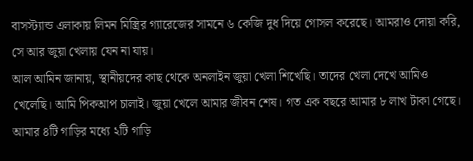বাসস্ট্যান্ড এলাকায় লিমন মিস্ত্রির গ্যারেজের সামনে ৬ কেজি দুধ দিয়ে গোসল করেছে। আমরাও দোয়া করি, সে আর জুয়া খেলায় যেন না যায়।
আল আমিন জানায়, স্থানীয়দের কাছ থেকে অনলাইন জুয়া খেলা শিখেছি। তাদের খেলা দেখে আমিও খেলেছি। আমি পিকআপ চালাই। জুয়া খেলে আমার জীবন শেষ। গত এক বছরে আমার ৮ লাখ টাকা গেছে। আমার ৪টি গাড়ির মধ্যে ২টি গাড়ি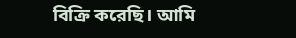বিক্রি করেছি। আমি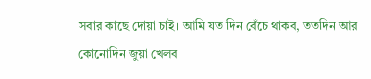সবার কাছে দোয়া চাই। আমি যত দিন বেঁচে থাকব, ততদিন আর কোনোদিন জুয়া খেলব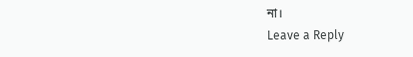না।
Leave a Reply